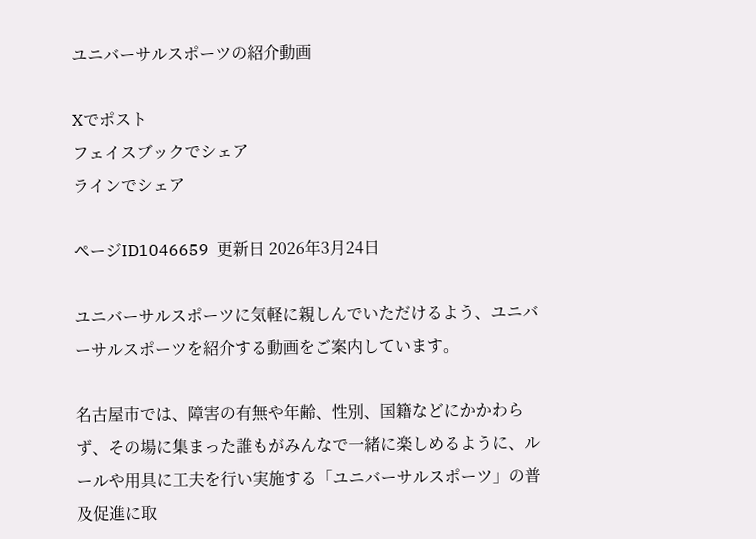ユニバーサルスポーツの紹介動画

Xでポスト
フェイスブックでシェア
ラインでシェア

ページID1046659  更新日 2026年3月24日

ユニバーサルスポーツに気軽に親しんでいただけるよう、ユニバーサルスポーツを紹介する動画をご案内しています。

名古屋市では、障害の有無や年齢、性別、国籍などにかかわらず、その場に集まった誰もがみんなで一緒に楽しめるように、ルールや用具に工夫を行い実施する「ユニバーサルスポーツ」の普及促進に取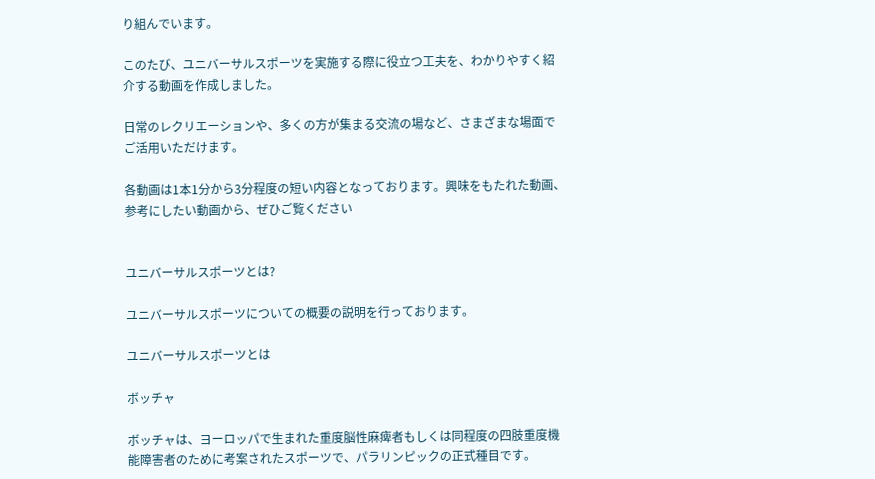り組んでいます。

このたび、ユニバーサルスポーツを実施する際に役立つ工夫を、わかりやすく紹介する動画を作成しました。

日常のレクリエーションや、多くの方が集まる交流の場など、さまざまな場面でご活用いただけます。

各動画は1本1分から3分程度の短い内容となっております。興味をもたれた動画、参考にしたい動画から、ぜひご覧ください


ユニバーサルスポーツとは?

ユニバーサルスポーツについての概要の説明を行っております。

ユニバーサルスポーツとは

ボッチャ

ボッチャは、ヨーロッパで生まれた重度脳性麻痺者もしくは同程度の四肢重度機能障害者のために考案されたスポーツで、パラリンピックの正式種目です。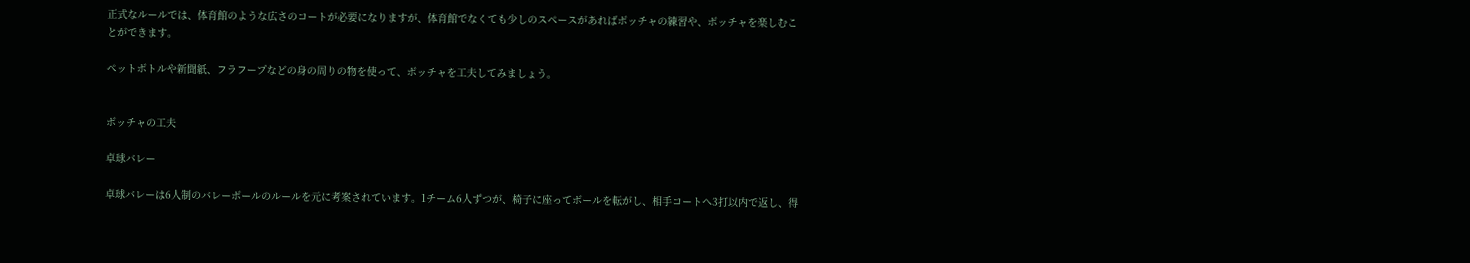正式なルールでは、体育館のような広さのコートが必要になりますが、体育館でなくても少しのスペースがあればボッチャの練習や、ボッチャを楽しむことができます。

ペットボトルや新聞紙、フラフープなどの身の周りの物を使って、ボッチャを工夫してみましょう。


ボッチャの工夫

卓球バレー

卓球バレーは6人制のバレーボールのルールを元に考案されています。1チーム6人ずつが、椅子に座ってボールを転がし、相手コートへ3打以内で返し、得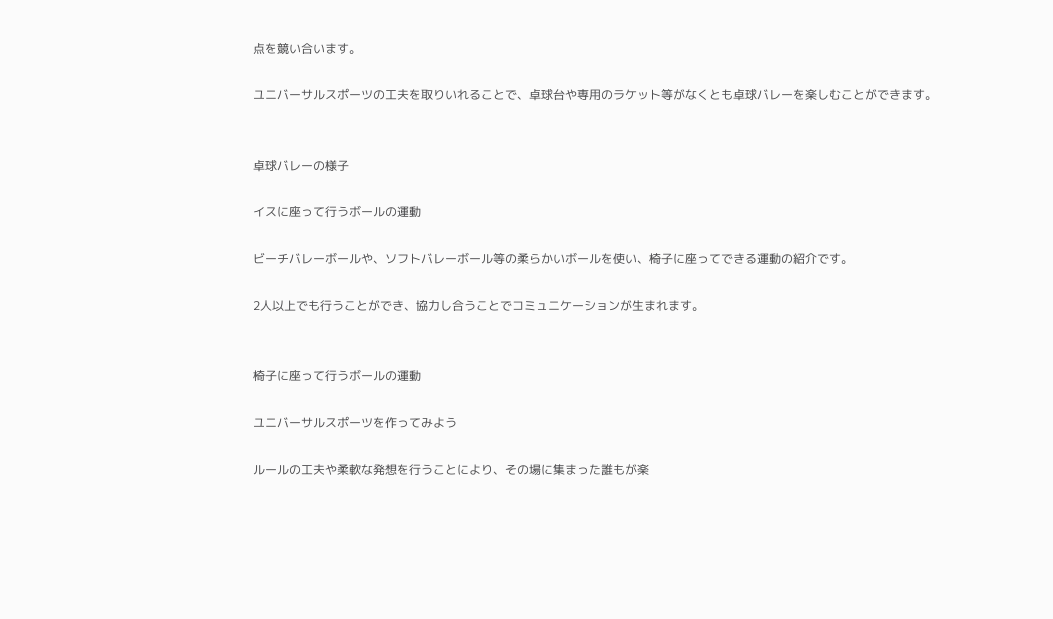点を競い合います。

ユニバーサルスポーツの工夫を取りいれることで、卓球台や専用のラケット等がなくとも卓球バレーを楽しむことができます。


卓球バレーの様子

イスに座って行うボールの運動

ビーチバレーボールや、ソフトバレーボール等の柔らかいボールを使い、椅子に座ってできる運動の紹介です。

2人以上でも行うことができ、協力し合うことでコミュニケーションが生まれます。


椅子に座って行うボールの運動

ユニバーサルスポーツを作ってみよう

ルールの工夫や柔軟な発想を行うことにより、その場に集まった誰もが楽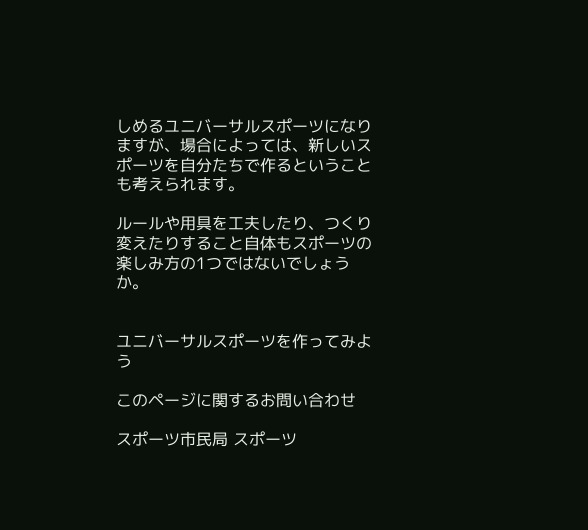しめるユニバーサルスポーツになりますが、場合によっては、新しいスポーツを自分たちで作るということも考えられます。

ルールや用具を工夫したり、つくり変えたりすること自体もスポーツの楽しみ方の1つではないでしょうか。


ユニバーサルスポーツを作ってみよう

このページに関するお問い合わせ

スポーツ市民局 スポーツ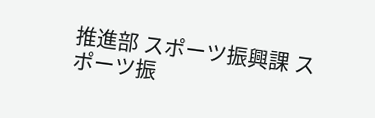推進部 スポーツ振興課 スポーツ振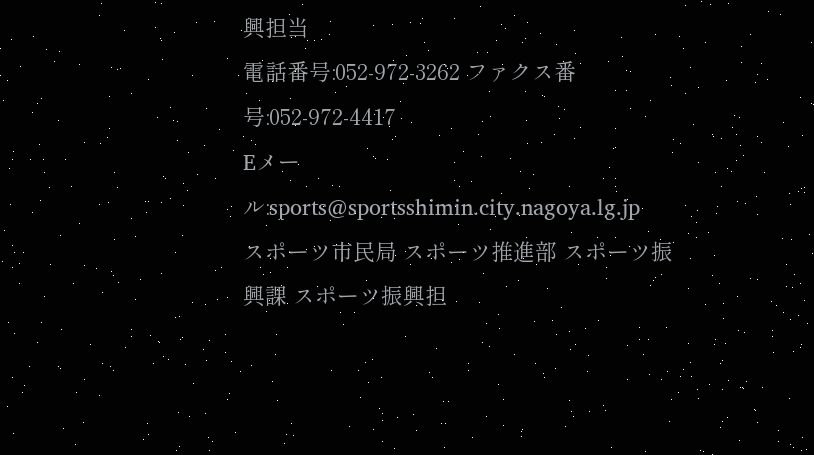興担当
電話番号:052-972-3262 ファクス番号:052-972-4417
Eメール:sports@sportsshimin.city.nagoya.lg.jp
スポーツ市民局 スポーツ推進部 スポーツ振興課 スポーツ振興担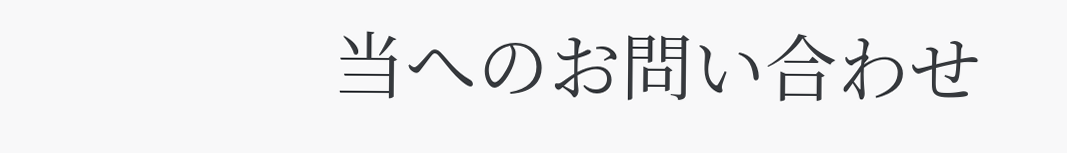当へのお問い合わせ